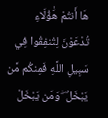هَا أَنتُمْ هَٰؤُلَاءِ تُدْعَوْنَ لِتُنفِقُوا فِي سَبِيلِ اللَّهِ فَمِنكُم مَّن يَبْخَلُ ۖ وَمَن يَبْخَلْ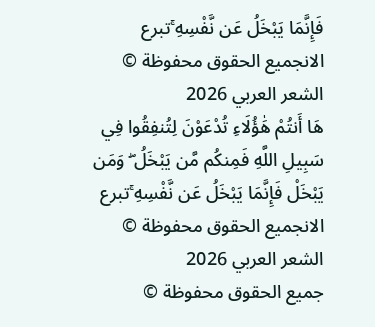فَإِنَّمَا يَبْخَلُ عَن نَّفْسِهِ ۚتبرع الانجميع الحقوق محفوظة © الشعر العربي 2026
هَا أَنتُمْ هَٰؤُلَاءِ تُدْعَوْنَ لِتُنفِقُوا فِي سَبِيلِ اللَّهِ فَمِنكُم مَّن يَبْخَلُ ۖ وَمَن يَبْخَلْ فَإِنَّمَا يَبْخَلُ عَن نَّفْسِهِ ۚتبرع الانجميع الحقوق محفوظة © الشعر العربي 2026
جميع الحقوق محفوظة ©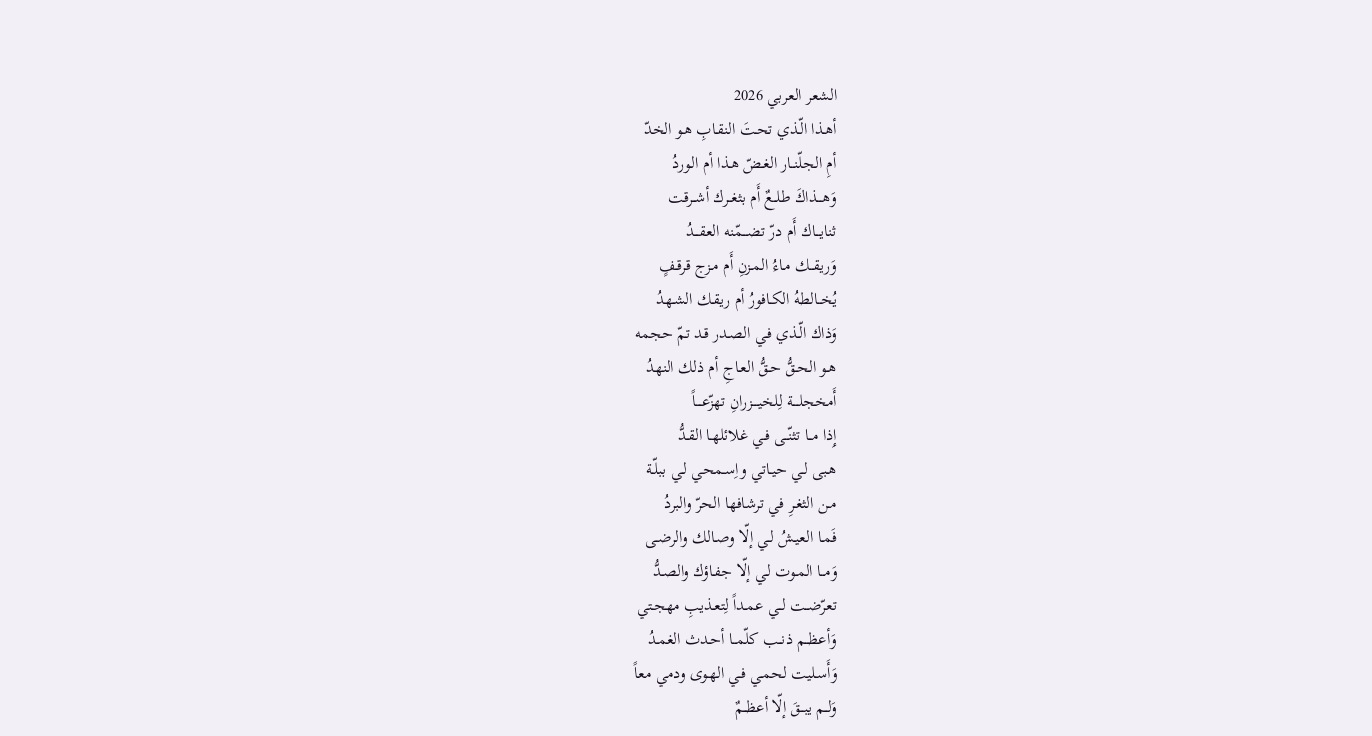الشعر العربي 2026
أهـذا الّـذي تحـتَ النقـابِ هـو الخدّ
أمِ الجلّنــار الغـضّ هـذا أم الـوردُ
وَهـــذاكَ طلــعٌ أَم بثغــرك أشــرقت
ثنايـــاك أَم درّ تضـــمّنه العقـــدُ
وَريقــك مـاءُ المـزنِ أَم مـزج قرقـفٍ
يُخــالطهُ الكـافورُ أم ريقـك الشـهدُ
وَذاك الّـذي فـي الصـدر قـد تمّ حجمه
هـو الحـقُّ حـقُّ العـاجِ أم ذلك النهدُ
أَمخجلــــة لِلخيــــزرانِ تهزّعــــاً
إِذا مــا تثنّــى فـي غلائلهـا القـدُّ
هـبى لـي حيـاتي واِسـمحي لـي ببلّـة
مـن الثغـرِ في ترشافها الحرّ والبردُ
فَمـا العيـشُ لـي إلّا وصـالك والرضـى
وَمــا المـوت لـي إلّا جفـاؤك والصـدُّ
تعرّضــت لــي عمـداً لِتعـذيبِ مهجـتي
وَأعظــم ذنــب كلّمــا أحـدث الغمـدُ
وَأَسـليت لحمـي فـي الهـوى ودمي معاً
وَلــم يبــقَ إلّا أعظــمٌ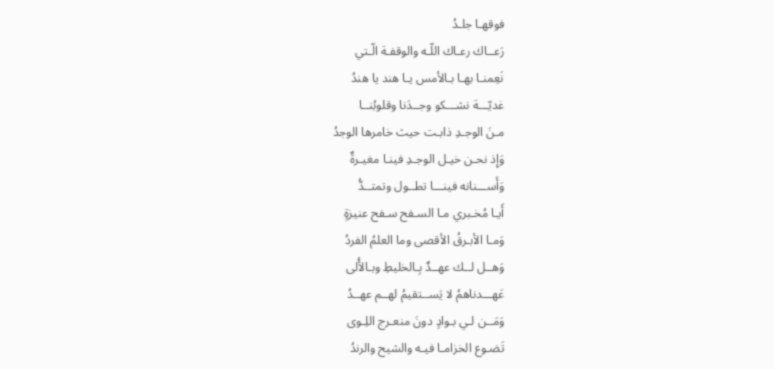فوقهـا جلـدُ
رَعــاك رعـاك اللّـه والوقفـة الّـتي
نَعِمنـا بهـا بـالأمس يـا هند يا هندُ
غديّـــة نشـــكو وجــدَنا وقلوبُنــا
مـنَ الوجـدِ ذابـت حيث خامرها الوجدُ
وَإِذ نحـن خيـل الوجـدِ فينـا مغيـرةٌ
وَأَســـنانه فينـــا تطــول وتمتــدُّ
أَيـا مُخـبري مـا السـفح سـفح عنيزةٍ
وَمـا الأبـرقُ الأقصى وما العلمُ الفردُ
وَهــل لــك عهــدٌ بِـالخليطِ وبـالأُلى
عَهـــدناهمُ لا يَســتقيمُ لهــم عهــدُ
وَمَــن لـي بـوادٍ دونَ منعـرج اللِـوى
تَضـوع الخزامـا فيـه والشيح والرندُ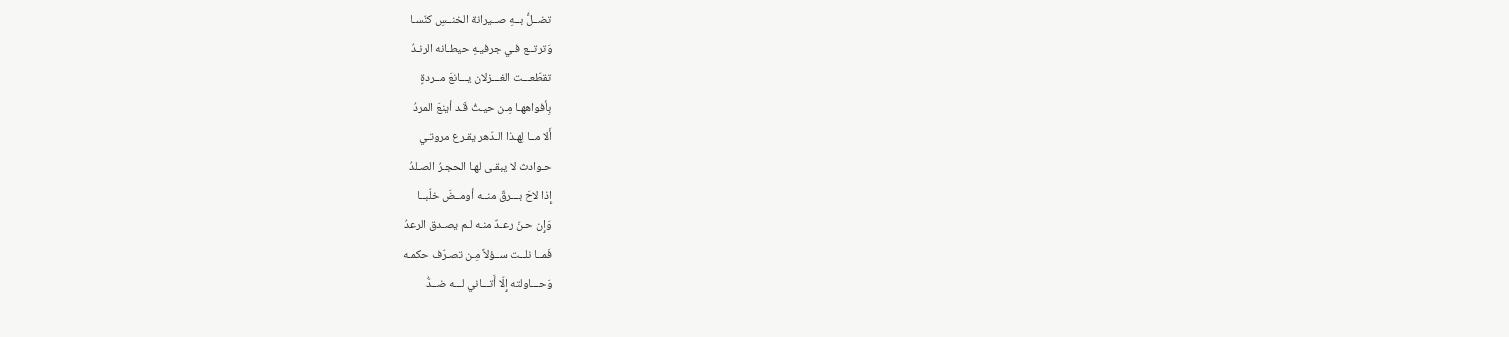تضــلُّ بــهِ صــيرانة الخنــسِ كنّسـا
وَترتــع فـي جرفيـهِ حيطـانه الرنـدُ
تقطّعـــت الغـــزلان يـــانعَ مــردةٍ
بِأفواههـا مِـن حيـثُ قَـد أينعَ المردُ
أَلا مــا لِهـذا الـدّهر يقـرع مروتـي
حـوادث لا يبقـى لهـا الحجـرُ الصـلدُ
إِذا لاحَ بـــرقٌ منــه أومــضَ خلّبــا
وَإِن حـنّ رعـدٌ منـه لـم يصـدق الرعدُ
فَمــا نلــت ســؤلاً مِـن تصـرّف حكمـه
وَحـــاولته إِلّا أَتـــاني لـــه ضــدُّ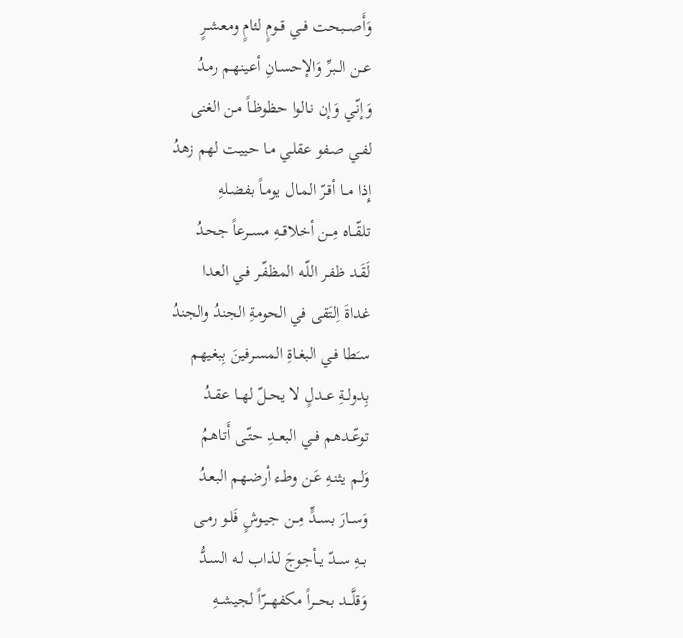وَأَصـــبحت فــي قــومٍ لئامٍ ومعشــرٍ
عــن الــبرِّ وَالإحسـانِ أعينهـم رمـدُ
وَإنّـي وَإن نـالوا حظوظـاً مـن الغنى
لفـي صـفو عقلـي مـا حييـت لهم زهدُ
إِذا مــا أقـرّ المـال يومـاً بفضـلهِ
تلقّــاه مِــن أخلاقــهِ مســرعاً جحـدُ
لَقَـد ظفـر اللّـه المظفّـر فـي العدا
غداةَ اِلتَقى في الحومةِ الجندُ والجندُ
سـَطا فـي البغـاةِ المسـرفينَ بِبغيهم
بِدولــةِ عــدلٍ لا يحــلّ لهــا عقــدُ
توعّــدهم فــي البعــدِ حتّـى أَتـاهمُ
وَلـم يثنـهِ عَـن وطـء أرضـهم البعـدُ
وَســارَ بســدٍّ مِــن جيـوشٍ فَلـو رمـى
بــهِ ســدّ يــأجوجَ لـذاب لـه السـدُّ
وَقلَّـــد بحـــراً مكفهـــرّاً لجيشــهِ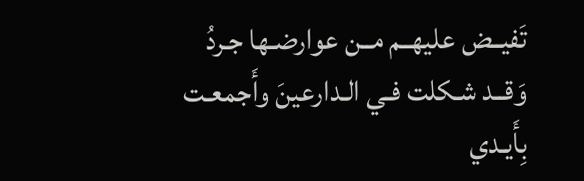تَفيــض عليهــم مــن عوارضـها جـردُ
وَقــد شـكلت فـي الـدارعينَ وأَجمعـت
بِأَيـدي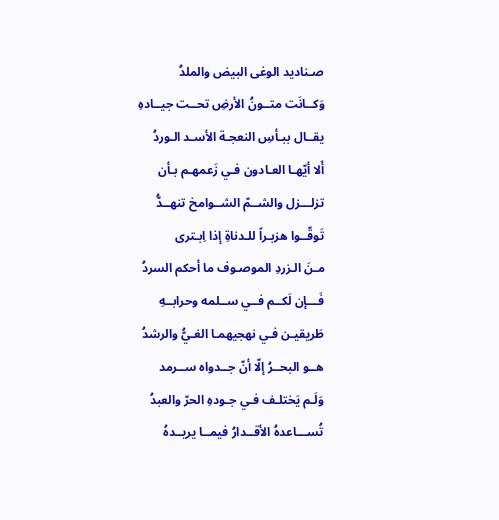صـناديد الوغى البيض والملدُ
وَكــانَت متــونُ الأرضِ تحــت جيــادهِ
يقــال ببـأسِ النعجـة الأسـد الـوردُ
أَلا أيّهـا العـادون فـي زَعمهـم بـأن
تزلـــزل والشــمّ الشــوامخ تنهــدُّ
تَوقّــوا هزبـراً للـدناةِ إذا اِبـترى
مـنَ الـزردِ الموصـوف ما أحكم السردُ
فَـــإن لَكــم فــي ســلمه وحرابــهِ
طَريقيـن فـي نهجيهمـا الغـيُّ والرشدُ
هــو البحــرُ إلّا أنّ جــدواه ســرمد
وَلَـم يَختلـف فـي جـودهِ الحرّ والعبدُ
تُســـاعدهُ الأقــدارُ فيمــا يريــدهُ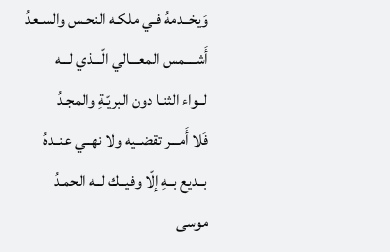وَيخــدمهُ فـي ملكـه النحـس والسـعدُ
أَشــــمس المعـــالي الّـــذي لـــه
لــواء الثنـا دون البريّـةِ والمجـدُ
فَلا أَمـــر تقضــيه ولا نهــي عنــدهُ
بــديع بــهِ إلّا وفيــك لــه الحمـدُ
موسى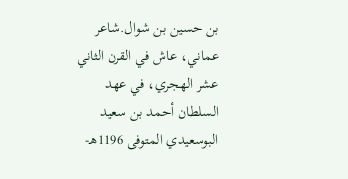بن حسين بن شوال.شاعر عماني، عاش في القرن الثاني عشر الهجري، في عهد السلطان أحمد بن سعيد البوسعيدي المتوفى 1196هـ-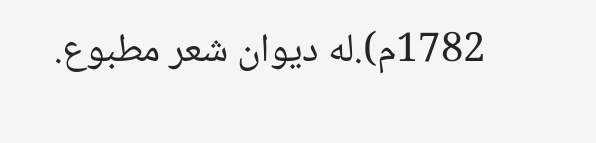1782م).له ديوان شعر مطبوع.